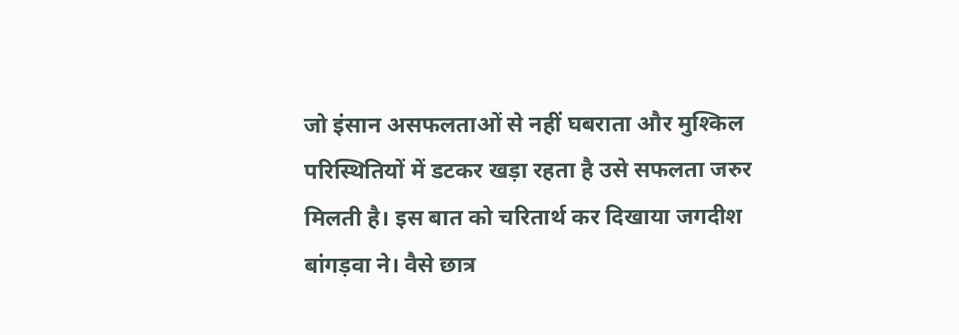जो इंसान असफलताओं से नहीं घबराता और मुश्किल परिस्थितियों में डटकर खड़ा रहता है उसे सफलता जरुर मिलती है। इस बात को चरितार्थ कर दिखाया जगदीश बांगड़वा ने। वैसे छात्र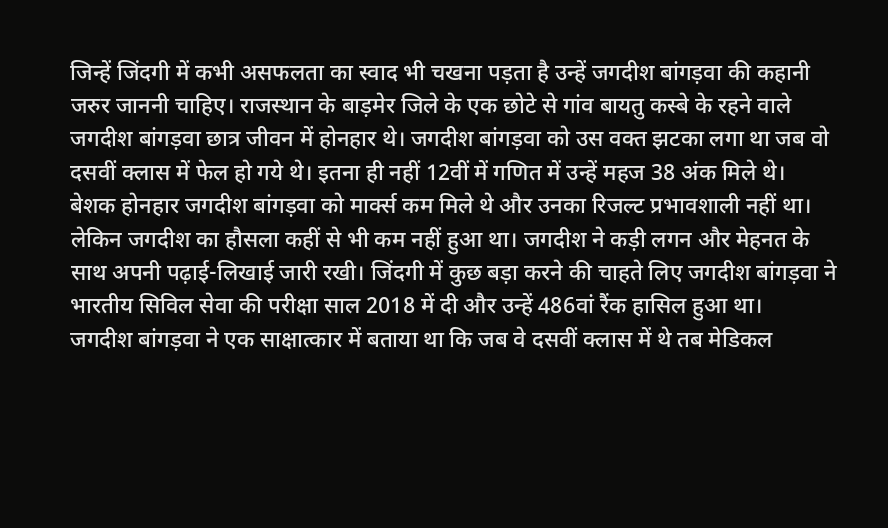जिन्हें जिंदगी में कभी असफलता का स्वाद भी चखना पड़ता है उन्हें जगदीश बांगड़वा की कहानी जरुर जाननी चाहिए। राजस्थान के बाड़मेर जिले के एक छोटे से गांव बायतु कस्बे के रहने वाले जगदीश बांगड़वा छात्र जीवन में होनहार थे। जगदीश बांगड़वा को उस वक्त झटका लगा था जब वो दसवीं क्लास में फेल हो गये थे। इतना ही नहीं 12वीं में गणित में उन्हें महज 38 अंक मिले थे।
बेशक होनहार जगदीश बांगड़वा को मार्क्स कम मिले थे और उनका रिजल्ट प्रभावशाली नहीं था। लेकिन जगदीश का हौसला कहीं से भी कम नहीं हुआ था। जगदीश ने कड़ी लगन और मेहनत के साथ अपनी पढ़ाई-लिखाई जारी रखी। जिंदगी में कुछ बड़ा करने की चाहते लिए जगदीश बांगड़वा ने भारतीय सिविल सेवा की परीक्षा साल 2018 में दी और उन्हें 486वां रैंक हासिल हुआ था।
जगदीश बांगड़वा ने एक साक्षात्कार में बताया था कि जब वे दसवीं क्लास में थे तब मेडिकल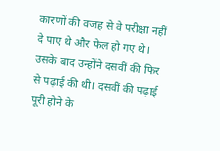कारणों की वजह से वे परीक्षा नहीं दे पाए थे और फेल हो गए थे। उसके बाद उन्होंने दसवीं की फिर से पढ़ाई की थी। दसवीं की पढ़ाई पूरी होने के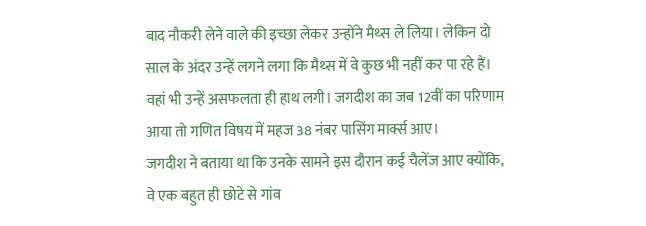बाद नौकरी लेने वाले की इच्छा लेकर उन्होंने मैथ्स ले लिया। लेकिन दो साल के अंदर उन्हें लगने लगा कि मैथ्स में वे कुछ भी नहीं कर पा रहे हैं। वहां भी उन्हें असफलता ही हाथ लगी। जगदीश का जब 12वीं का परिणाम आया तो गणित विषय में महज 38 नंबर पासिंग मार्क्स आए।
जगदीश ने बताया था कि उनके सामने इस दौरान कई चैलेंज आए क्योंकि, वे एक बहुत ही छोटे से गांव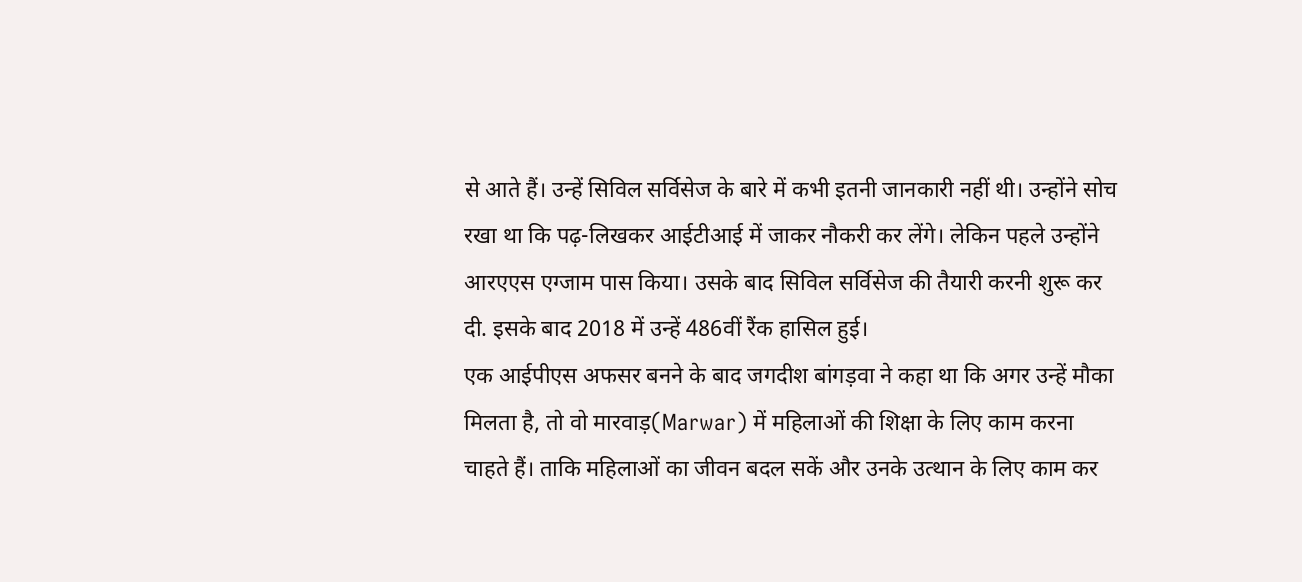से आते हैं। उन्हें सिविल सर्विसेज के बारे में कभी इतनी जानकारी नहीं थी। उन्होंने सोच रखा था कि पढ़-लिखकर आईटीआई में जाकर नौकरी कर लेंगे। लेकिन पहले उन्होंने आरएएस एग्जाम पास किया। उसके बाद सिविल सर्विसेज की तैयारी करनी शुरू कर दी. इसके बाद 2018 में उन्हें 486वीं रैंक हासिल हुई।
एक आईपीएस अफसर बनने के बाद जगदीश बांगड़वा ने कहा था कि अगर उन्हें मौका मिलता है, तो वो मारवाड़(Marwar) में महिलाओं की शिक्षा के लिए काम करना चाहते हैं। ताकि महिलाओं का जीवन बदल सकें और उनके उत्थान के लिए काम कर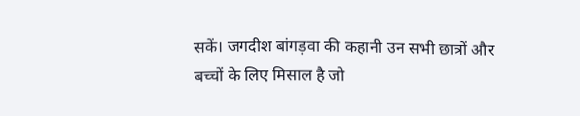सकें। जगदीश बांगड़वा की कहानी उन सभी छात्रों और बच्चों के लिए मिसाल है जो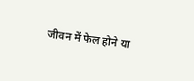जीवन में फेल होने या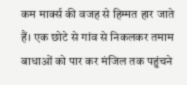कम मार्क्स की वजह से हिम्मत हार जाते हैं। एक छोटे से गांव से निकलकर तमाम बाधाओं को पार कर मंजिल तक पहुंचने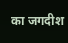का जगदीश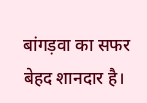बांगड़वा का सफर बेहद शानदार है।